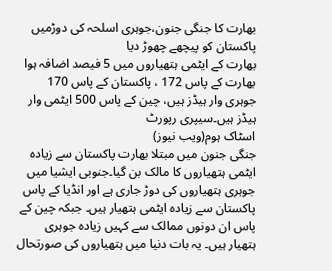بھارت کا جنگی جنون،جوہری اسلحہ کی دوڑمیں پاکستان کو پیچھے چھوڑ دیا
بھارت کے ایٹمی ہتھیاروں میں 5 فیصد اضافہ ہوا
بھارت کے پاس 172 ، پاکستان کے پاس 170 جوہری وار ہیڈز ہیں، چین کے پاس 500 ایٹمی وار ہیڈز ہیں۔سیپری رپورٹ
اسٹاک ہوم(ویب نیوز)
جنگی جنون میں مبتلا بھارت پاکستان سے زیادہ ایٹمی ہتھیاروں کا مالک بن گیا۔جنوبی ایشیا میں جوہری ہتھیاروں کی دوڑ جاری ہے اور انڈیا کے پاس پاکستان سے زیادہ ایٹمی ہتھیار ہیں۔ جبکہ چین کے پاس ان دونوں ممالک سے کہیں زیادہ جوہری ہتھیار ہیں۔ یہ بات دنیا میں ہتھیاروں کی صورتحال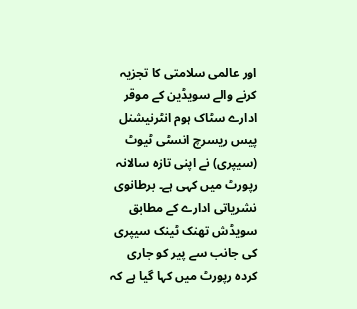اور عالمی سلامتی کا تجزیہ کرنے والے سویڈین کے موقر ادارے سٹاک ہوم انٹرنیشنل پیس ریسرچ انسٹی ٹیوٹ (سیپری) نے اپنی تازہ سالانہ رپورٹ میں کہی ہے۔ برطانوی نشریاتی ادارے کے مطابق سویڈش تھنک ٹینک سیپری کی جانب سے پیر کو جاری کردہ رپورٹ میں کہا گیا ہے کہ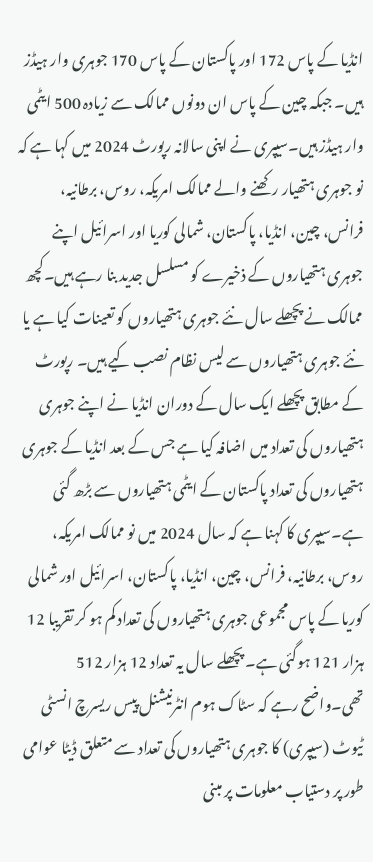انڈیا کے پاس 172 اور پاکستان کے پاس 170 جوہری وار ہیڈز ہیں۔ جبکہ چین کے پاس ان دونوں ممالک سے زیادہ 500 ایٹمی وار ہیڈز ہیں۔سیپری نے اپنی سالانہ رپورٹ 2024 میں کہا ہے کہ نو جوہری ہتھیار رکھنے والے ممالک امریکہ، روس، برطانیہ، فرانس، چین، انڈیا، پاکستان، شمالی کوریا اور اسرائیل اپنے جوہری ہتھیاروں کے ذخیرے کو مسلسل جدید بنا رہے ہیں۔کچھ ممالک نے پچھلے سال نئے جوہری ہتھیاروں کو تعینات کیا ہے یا نئے جوہری ہتھیاروں سے لیس نظام نصب کیے ہیں۔ رپورٹ کے مطابق پچھلے ایک سال کے دوران انڈیا نے اپنے جوہری ہتھیاروں کی تعداد میں اضافہ کیا ہے جس کے بعد انڈیا کے جوہری ہتھیاروں کی تعداد پاکستان کے ایٹمی ہتھیاروں سے بڑھ گئی ہے۔سیپری کا کہنا ہے کہ سال 2024 میں نو ممالک امریکہ، روس، برطانیہ، فرانس، چین، انڈیا، پاکستان، اسرائیل اور شمالی کوریا کے پاس مجموعی جوہری ہتھیاروں کی تعداد کم ہو کر تقریبا 12 ہزار 121 ہوگئی ہے۔ پچھلے سال یہ تعداد 12 ہزار 512 تھی۔واضح رہے کہ سٹاک ہوم انٹرنیشنل پیس ریسرچ انسٹی ٹیوٹ (سیپری) کا جوہری ہتھیاروں کی تعداد سے متعلق ڈیٹا عوامی طور پر دستیاب معلومات پر مبنی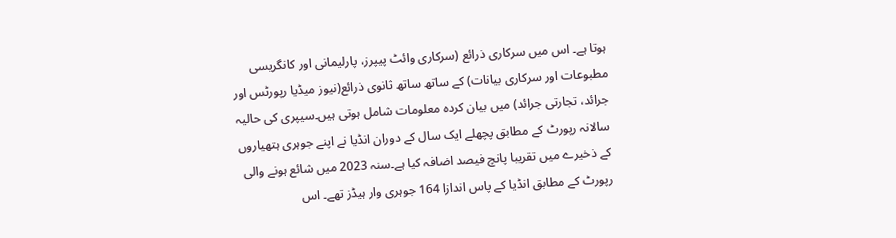ہوتا ہے۔ اس میں سرکاری ذرائع (سرکاری وائٹ پیپرز، پارلیمانی اور کانگریسی مطبوعات اور سرکاری بیانات) کے ساتھ ساتھ ثانوی ذرائع(نیوز میڈیا رپورٹس اور جرائد، تجارتی جرائد) میں بیان کردہ معلومات شامل ہوتی ہیں۔سیپری کی حالیہ سالانہ رپورٹ کے مطابق پچھلے ایک سال کے دوران انڈیا نے اپنے جوہری ہتھیاروں کے ذخیرے میں تقریبا پانچ فیصد اضافہ کیا ہے۔سنہ 2023 میں شائع ہونے والی رپورٹ کے مطابق انڈیا کے پاس اندازا 164 جوہری وار ہیڈز تھے۔ اس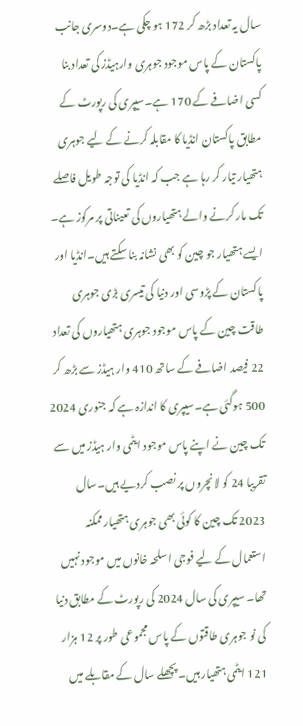سال یہ تعداد بڑھ کر 172 ہو چکی ہے۔دوسری جانب پاکستان کے پاس موجود جوہری وارہیڈز کی تعداد بنا کسی اضافے کے 170 ہے۔سیپری کی رپورٹ کے مطابق پاکستان انڈیا کا مقابلہ کرنے کے لیے جوہری ہتھیار تیار کر رہا ہے جب کہ انڈیا کی توجہ طویل فاصلے تک مار کرنے والے ہتھیاروں کی تعیناتی پر مرکوز ہے۔ ایسے ہتھیار جو چین کو بھی نشانہ بنا سکتے ہیں۔انڈیا اور پاکستان کے پڑوسی اور دنیا کی تیسری بڑی جوہری طاقت چین کے پاس موجود جوہری ہتھیاروں کی تعداد 22 فیصد اضافے کے ساتھ 410 وار ہیڈز سے بڑھ کر 500 ہوگئی ہے۔سیپری کا اندازہ ہے کہ جنوری 2024 تک چین نے اپنے پاس موجود ایٹمی وار ہیڈز میں سے تقریبا 24 کو لانچروں پر نصب کردیے ہیں۔سال 2023 تک چین کا کوئی بھی جوہری ہتھیار ممکنہ استعمال کے لیے فوجی اسلحہ خانوں میں موجود نہیں تھا۔ سیپری کی سال 2024 کی رپورٹ کے مطابق دنیا کی نو جوہری طاقتوں کے پاس مجموعی طور پر 12 ہزار 121 ایٹمی ہتھیار ہیں۔ پچھلے سال کے مقابلے میں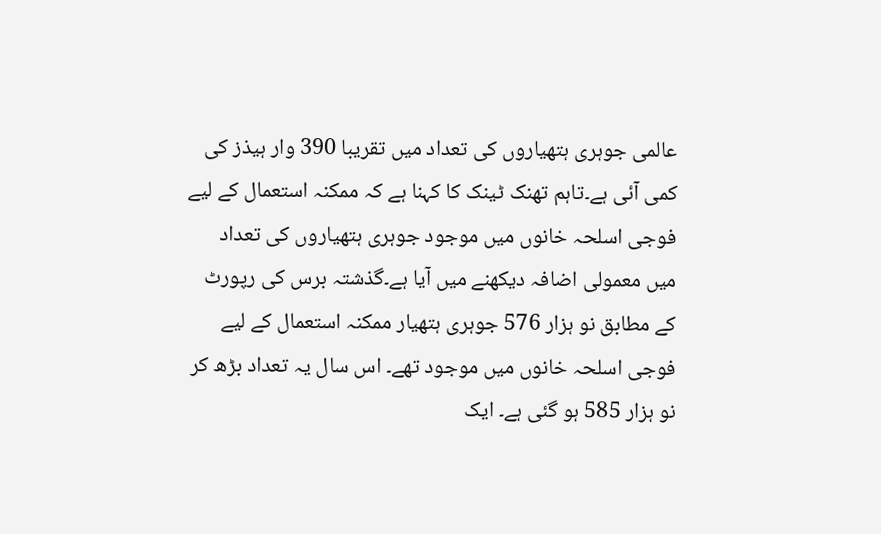عالمی جوہری ہتھیاروں کی تعداد میں تقریبا 390 وار ہیذز کی کمی آئی ہے۔تاہم تھنک ٹینک کا کہنا ہے کہ ممکنہ استعمال کے لیے فوجی اسلحہ خانوں میں موجود جوہری ہتھیاروں کی تعداد میں معمولی اضافہ دیکھنے میں آیا ہے۔گذشتہ برس کی رپورٹ کے مطابق نو ہزار 576 جوہری ہتھیار ممکنہ استعمال کے لیے فوجی اسلحہ خانوں میں موجود تھے۔ اس سال یہ تعداد بڑھ کر نو ہزار 585 ہو گئی ہے۔ ایک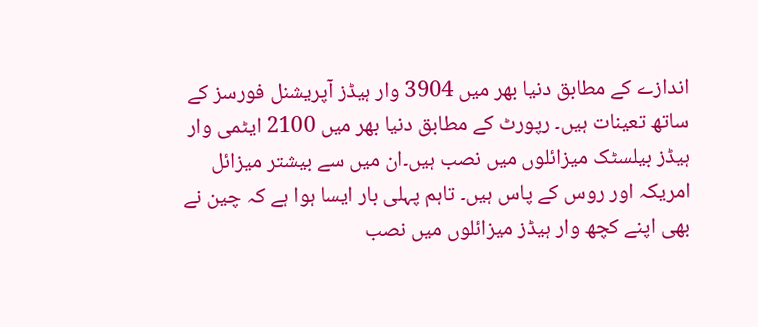اندازے کے مطابق دنیا بھر میں 3904 وار ہیڈز آپریشنل فورسز کے ساتھ تعینات ہیں۔ رپورٹ کے مطابق دنیا بھر میں 2100 ایٹمی وار ہیڈز بیلسٹک میزائلوں میں نصب ہیں۔ان میں سے بیشتر میزائل امریکہ اور روس کے پاس ہیں۔ تاہم پہلی بار ایسا ہوا ہے کہ چین نے بھی اپنے کچھ وار ہیڈز میزائلوں میں نصب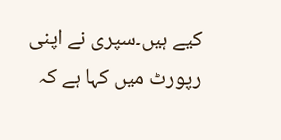کیے ہیں۔سپری نے اپنی رپورٹ میں کہا ہے کہ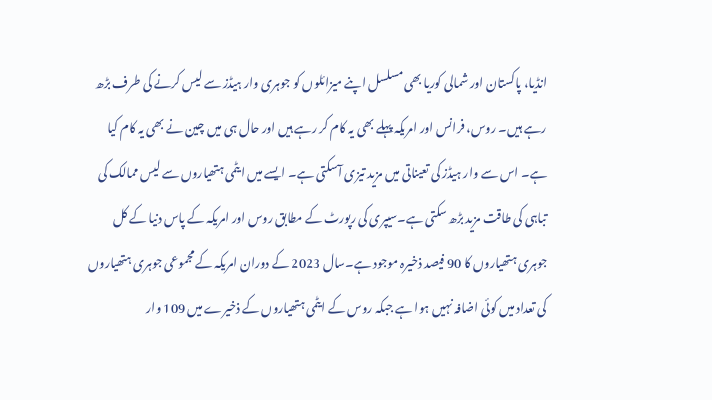انڈیا، پاکستان اور شمالی کوریا بھی مسلسل اپنے میزائلوں کو جوہری وار ہیڈز سے لیس کرنے کی طرف بڑھ رہے ہیں۔ روس، فرانس اور امریکہ پہلے بھی یہ کام کر رہے ہیں اور حال ہی میں چین نے بھی یہ کام کیا ہے۔ اس سے وار ہیڈز کی تعیناتی میں مزید تیزی آسکتی ہے۔ ایسے میں ایٹمی ہتھیاروں سے لیس ممالک کی تباہی کی طاقت مزید بڑھ سکتی ہے۔سیپری کی رپورٹ کے مطابق روس اور امریکہ کے پاس دنیا کے کل جوہری ہتھیاروں کا 90 فیصد ذخیرہ موجود ہے۔سال 2023 کے دوران امریکہ کے مجموعی جوہری ہتھیاروں کی تعداد میں کوئی اضافہ نہیں ہوا ہے جبکہ روس کے ایٹمی ہتھیاروں کے ذخیرے میں 109 وار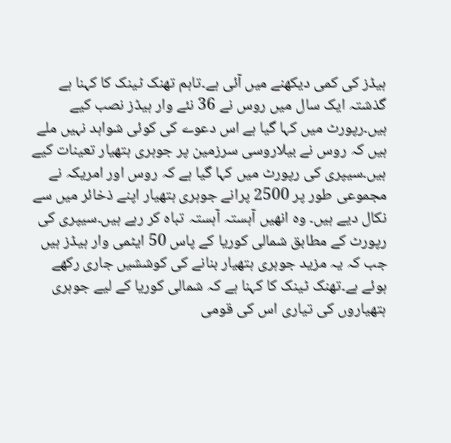ہیڈز کی کمی دیکھنے میں آئی ہے۔تاہم تھنک ٹینک کا کہنا ہے گذشتہ ایک سال میں روس نے 36 نئے وار ہیڈز نصب کیے ہیں۔رپورٹ میں کہا گیا ہے اس دعوے کی کوئی شواہد نہیں ملے ہیں کہ روس نے بیلاروسی سرزمین پر جوہری ہتھیار تعینات کیے ہیں۔سیپری کی رپورٹ میں کہا گیا ہے کہ روس اور امریکہ نے مجموعی طور پر 2500 پرانے جوہری ہتھیار اپنے ذخائر میں سے نکال دیے ہیں۔ وہ انھیں آہستہ آہستہ تباہ کر رہے ہیں۔سیپری کی رپورٹ کے مطابق شمالی کوریا کے پاس 50 ایٹمی وار ہیڈز ہیں جب کہ یہ مزید جوہری ہتھیار بنانے کی کوششیں جاری رکھے ہوئے ہے۔تھنک ٹینک کا کہنا ہے کہ شمالی کوریا کے لیے جوہری ہتھیاروں کی تیاری اس کی قومی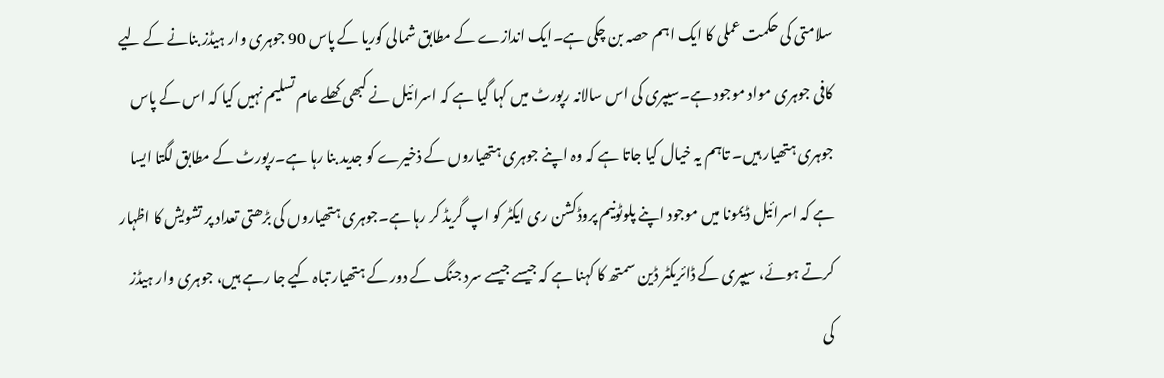سلامتی کی حکمت عملی کا ایک اہم حصہ بن چکی ہے۔ایک اندازے کے مطابق شمالی کوریا کے پاس 90 جوہری وار ہیڈز بنانے کے لیے کافی جوہری مواد موجود ہے۔سیپری کی اس سالانہ رپورٹ میں کہا گیا ہے کہ اسرائیل نے کبھی کھلے عام تسلیم نہیں کیا کہ اس کے پاس جوہری ہتھیار ہیں۔ تاہم یہ خیال کیا جاتا ہے کہ وہ اپنے جوہری ہتھیاروں کے ذخیرے کو جدید بنا رہا ہے۔رپورٹ کے مطابق لگتا ایسا ہے کہ اسرائیل ڈیمونا میں موجود اپنے پلوٹونیم پروڈکشن ری ایکٹر کو اپ گریڈ کر رہا ہے۔جوہری ہتھیاروں کی بڑھتی تعداد پر تشویش کا اظہار کرتے ہوئے، سیپری کے ڈائریکٹر ڈین سمتھ کا کہنا ہے کہ جیسے جیسے سرد جنگ کے دور کے ہتھیار تباہ کیے جا رہے ہیں، جوہری وار ہیڈز کی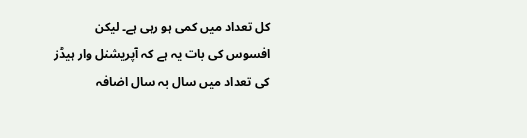کل تعداد میں کمی ہو رہی ہے۔ لیکن افسوس کی بات یہ ہے کہ آپریشنل وار ہیڈز کی تعداد میں سال بہ سال اضافہ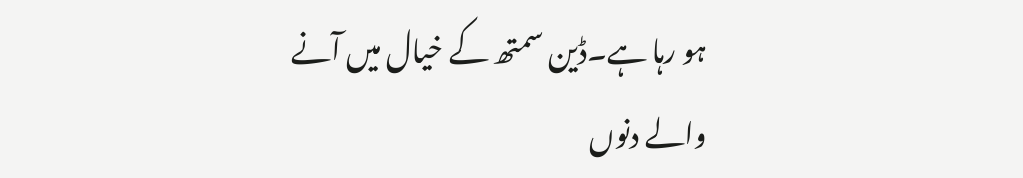ہو رہا ہے۔ڈین سمتھ کے خیال میں آنے والے دنوں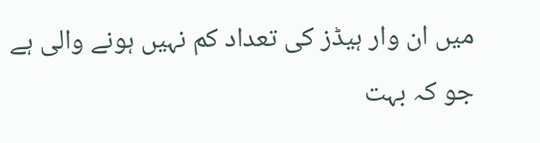میں ان وار ہیڈز کی تعداد کم نہیں ہونے والی ہے جو کہ بہت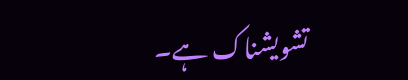تشویشناک ہے۔